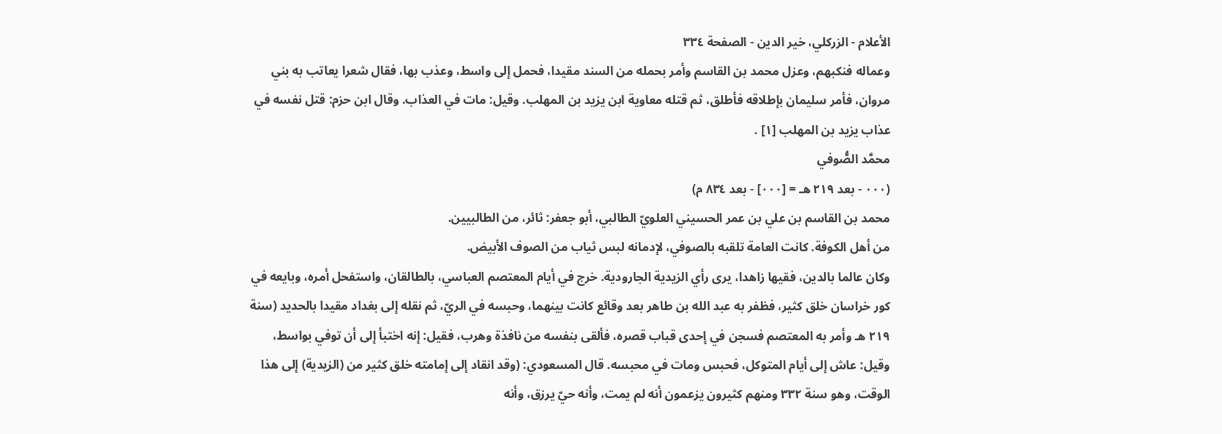الأعلام - الزركلي، خير الدين - الصفحة ٣٣٤
وعماله فنكبهم، وعزل محمد بن القاسم وأمر بحمله من السند مقيدا، فحمل إلى واسط، وعذب بها، فقال شعرا يعاتب به بني مروان، فأمر سليمان بإطلاقه فأطلق، ثم قتله معاوية ابن يزيد بن المهلب. وقيل: مات في العذاب. وقال ابن حزم: قتل نفسه في عذاب يزيد بن المهلب [١] .
محمَّد الصُّوفي
(٠٠٠ - بعد ٢١٩ هـ = [٠٠٠] - بعد ٨٣٤ م)
محمد بن القاسم بن علي بن عمر الحسيني العلويّ الطالبي، أبو جعفر: ثائر، من الطالبيين.
من أهل الكوفة. كانت العامة تلقبه بالصوفي، لإدمانه لبس ثياب من الصوف الأبيض.
وكان عالما بالدين، فقيها زاهدا، يرى رأي الزيدية الجارودية. خرج في أيام المعتصم العباسي، بالطالقان، واستفحل أمره، وبايعه في كور خراسان خلق كثير، فظفر به عبد الله بن طاهر بعد وقائع كانت بينهما، وحبسه في الريّ، ثم نقله إلى بغداد مقيدا بالحديد (سنة ٢١٩ هـ وأمر به المعتصم فسجن في إحدى قباب قصره، فألقى بنفسه من نافذة وهرب، فقيل: إنه اختبأ إلى أن توفي بواسط، وقيل: عاش إلى أيام المتوكل، فحبس ومات في محبسه. قال المسعودي: (وقد انقاد إلى إمامته خلق كثير من (الزيدية) إلى هذا الوقت، وهو سنة ٣٣٢ ومنهم كثيرون يزعمون أنه لم يمت، وأنه حيّ يرزق، وأنه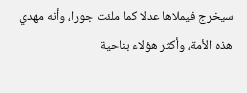سيخرج فيملاها عدلا كما ملئت جورا، وأنه مهدي هذه الأمة، وأكثر هؤلاء بناحية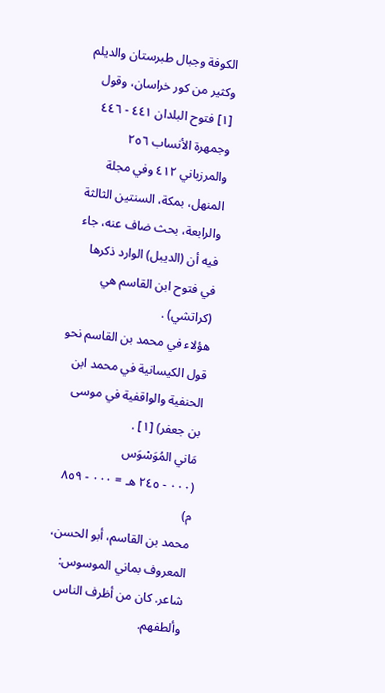الكوفة وجبال طبرستان والديلم وكثير من كور خراسان، وقول
[١] فتوح البلدان ٤٤١ - ٤٤٦ وجمهرة الأنساب ٢٥٦ والمرزباني ٤١٢ وفي مجلة المنهل، بمكة، السنتين الثالثة والرابعة، بحث ضاف عنه، جاء فيه أن (الديبل) الوارد ذكرها في فتوح ابن القاسم هي (كراتشي) .
هؤلاء في محمد بن القاسم نحو قول الكيسانية في محمد ابن الحنفية والواقفية في موسى بن جعفر) [١] .
مَاني المُوَسْوَس
(٠٠٠ - ٢٤٥ هـ = ٠٠٠ - ٨٥٩ م)
محمد بن القاسم، أبو الحسن، المعروف بماني الموسوس: شاعر. كان من أظرف الناس وألطفهم.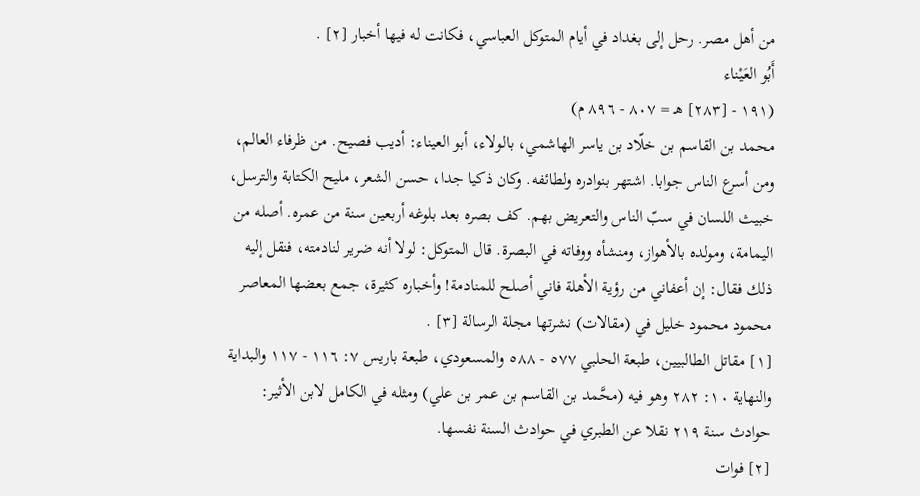من أهل مصر. رحل إلى بغداد في أيام المتوكل العباسي، فكانت له فيها أخبار [٢] .
أَبُو العَيْناء
(١٩١ - [٢٨٣] هـ = ٨٠٧ - ٨٩٦ م)
محمد بن القاسم بن خلّاد بن ياسر الهاشمي، بالولاء، أبو العيناء: أديب فصيح. من ظرفاء العالم، ومن أسرع الناس جوابا. اشتهر بنوادره ولطائفه. وكان ذكيا جدا، حسن الشعر، مليح الكتابة والترسل، خبيث اللسان في سبّ الناس والتعريض بهم. كف بصره بعد بلوغه أربعين سنة من عمره. أصله من اليمامة، ومولده بالأهواز، ومنشأه ووفاته في البصرة. قال المتوكل: لولا أنه ضرير لنادمته، فنقل إليه ذلك فقال: إن أعفاني من رؤية الأهلة فاني أصلح للمنادمة! وأخباره كثيرة، جمع بعضها المعاصر محمود محمود خليل في (مقالات) نشرتها مجلة الرسالة [٣] .
[١] مقاتل الطالبيين، طبعة الحلبي ٥٧٧ - ٥٨٨ والمسعودي، طبعة باريس ٧: ١١٦ - ١١٧ والبداية والنهاية ١٠: ٢٨٢ وهو فيه (محَّمد بن القاسم بن عمر بن علي) ومثله في الكامل لابن الأثير: حوادث سنة ٢١٩ نقلا عن الطبري في حوادث السنة نفسها.
[٢] فوات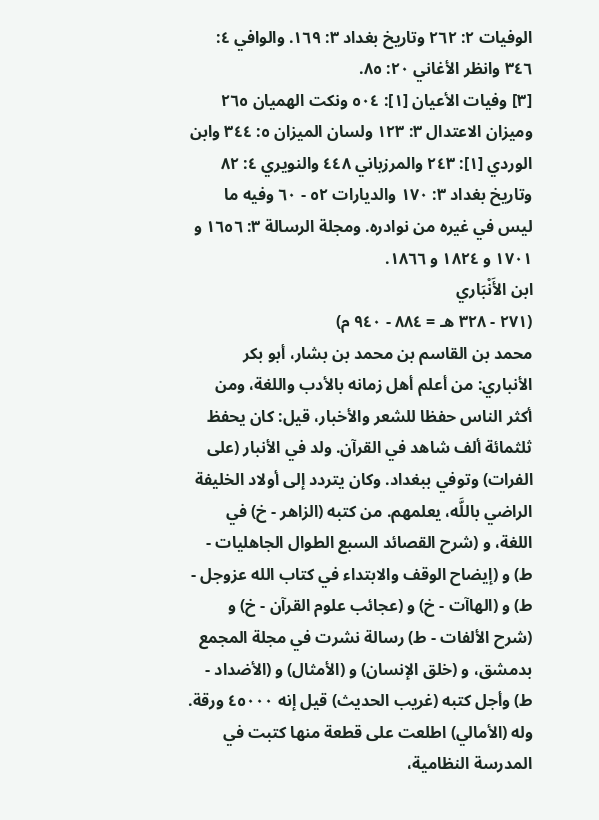الوفيات ٢: ٢٦٢ وتاريخ بغداد ٣: ١٦٩. والوافي ٤: ٣٤٦ وانظر الأغاني ٢٠: ٨٥.
[٣] وفيات الأعيان [١]: ٥٠٤ ونكت الهميان ٢٦٥ وميزان الاعتدال ٣: ١٢٣ ولسان الميزان ٥: ٣٤٤ وابن الوردي [١]: ٢٤٣ والمرزباني ٤٤٨ والنويري ٤: ٨٢ وتاريخ بغداد ٣: ١٧٠ والديارات ٥٢ - ٦٠ وفيه ما ليس في غيره من نوادره. ومجلة الرسالة ٣: ١٦٥٦ و ١٧٠١ و ١٨٢٤ و ١٨٦٦.
ابن الأَنْبَاري
(٢٧١ - ٣٢٨ هـ = ٨٨٤ - ٩٤٠ م)
محمد بن القاسم بن محمد بن بشار، أبو بكر الأنباري: من أعلم أهل زمانه بالأدب واللغة، ومن أكثر الناس حفظا للشعر والأخبار، قيل: كان يحفظ ثلثمائة ألف شاهد في القرآن. ولد في الأنبار (على الفرات) وتوفي ببغداد. وكان يتردد إلى أولاد الخليفة الراضي باللَّه، يعلمهم. من كتبه (الزاهر - خ) في اللغة، و (شرح القصائد السبع الطوال الجاهليات - ط) و (إيضاح الوقف والابتداء في كتاب الله عزوجل - ط) و (الهاآت - خ) و (عجائب علوم القرآن - خ) و (شرح الألفات - ط) رسالة نشرت في مجلة المجمع بدمشق، و (خلق الإنسان) و (الأمثال) و (الأضداد - ط) وأجل كتبه (غريب الحديث) قيل إنه ٤٥٠٠٠ ورقة.
وله (الأمالي) اطلعت على قطعة منها كتبت في المدرسة النظامية،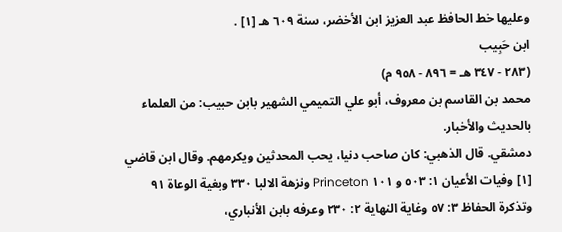وعليها خط الحافظ عبد العزيز ابن الأخضر، سنة ٦٠٩ هـ [١] .
ابن حَبِيب
(٢٨٣ - ٣٤٧ هـ = ٨٩٦ - ٩٥٨ م)
محمد بن القاسم بن معروف، أبو علي التميمي الشهير بابن حبيب: من العلماء بالحديث والأخبار.
دمشقي. قال الذهبي: كان صاحب دنيا، يحب المحدثين ويكرمهم. وقال ابن قاضي
[١] وفيات الأعيان ١: ٥٠٣ و ١٠١ Princeton ونزهة الالبا ٣٣٠ وبغية الوعاة ٩١ وتذكرة الحفاظ ٣: ٥٧ وغاية النهاية ٢: ٢٣٠ وعرفه بابن الأنباري،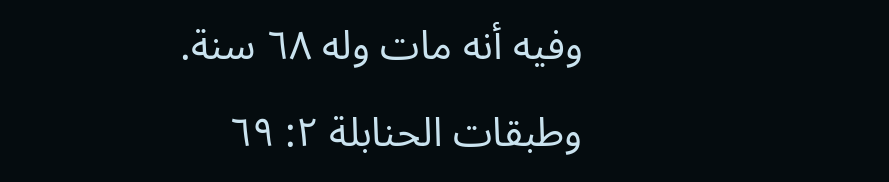وفيه أنه مات وله ٦٨ سنة.
وطبقات الحنابلة ٢: ٦٩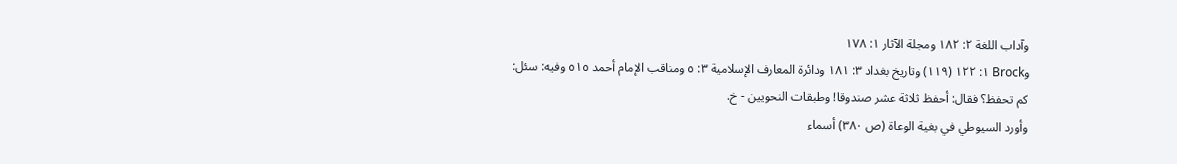وآداب اللغة ٢: ١٨٢ ومجلة الآثار ١: ١٧٨
وBrock ١: ١٢٢ (١١٩) وتاريخ بغداد ٣: ١٨١ ودائرة المعارف الإسلامية ٣: ٥ ومناقب الإمام أحمد ٥١٥ وفيه: سئل: كم تحفظ؟ فقال: أحفظ ثلاثة عشر صندوقا! وطبقات النحويين - خ.
وأورد السيوطي في بغية الوعاة (ص ٣٨٠) أسماء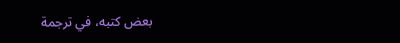بعض كتبه، في ترجمة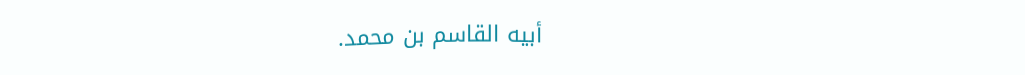أبيه القاسم بن محمد.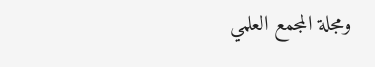ومجلة المجمع العلمي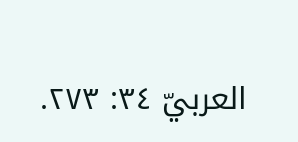العربيّ ٣٤: ٢٧٣.